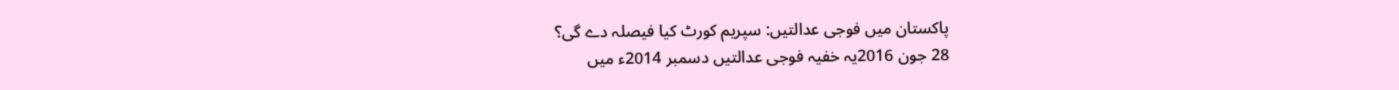پاکستان میں فوجی عدالتیں: سپریم کورٹ کیا فیصلہ دے گی؟
28 جون 2016یہ خفیہ فوجی عدالتیں دسمبر 2014ء میں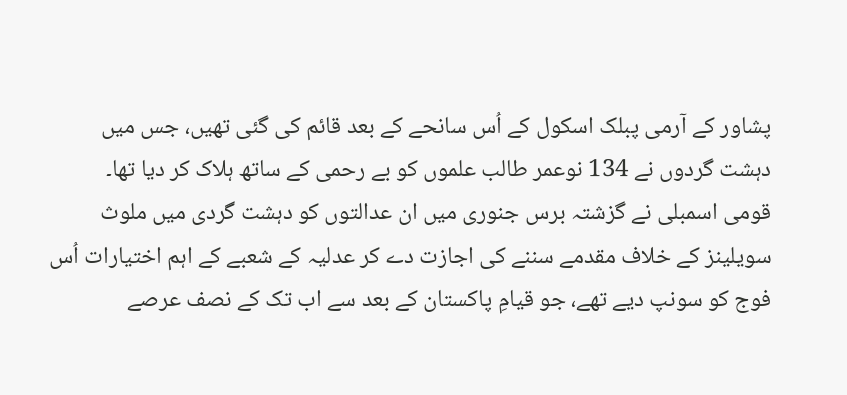پشاور کے آرمی پبلک اسکول کے اُس سانحے کے بعد قائم کی گئی تھیں، جس میں دہشت گردوں نے 134 نوعمر طالب علموں کو بے رحمی کے ساتھ ہلاک کر دیا تھا۔
قومی اسمبلی نے گزشتہ برس جنوری میں ان عدالتوں کو دہشت گردی میں ملوث سویلینز کے خلاف مقدمے سننے کی اجازت دے کر عدلیہ کے شعبے کے اہم اختیارات اُس فوج کو سونپ دیے تھے، جو قیامِ پاکستان کے بعد سے اب تک کے نصف عرصے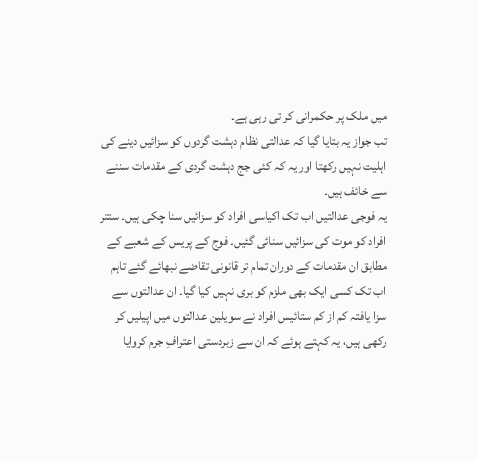میں ملک پر حکمرانی کر تی رہی ہے۔
تب جواز یہ بتایا گیا کہ عدالتی نظام دہشت گردوں کو سزائیں دینے کی اہلیت نہیں رکھتا اور یہ کہ کئی جج دہشت گردی کے مقدمات سننے سے خائف ہیں۔
یہ فوجی عدالتیں اب تک اکیاسی افراد کو سزائیں سنا چکی ہیں۔ ستتر افراد کو موت کی سزائیں سنائی گئیں۔ فوج کے پریس کے شعبے کے مطابق ان مقدمات کے دوران تمام تر قانونی تقاضے نبھائے گئے تاہم اب تک کسی ایک بھی ملزم کو بری نہیں کیا گیا۔ ان عدالتوں سے سزا یافتہ کم از کم ستائیس افراد نے سویلین عدالتوں میں اپیلیں کر رکھی ہیں، یہ کہتے ہوئے کہ ان سے زبردستی اعترافِ جرم کروایا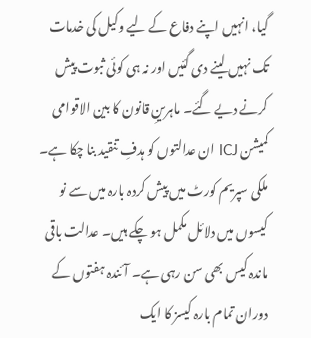گیا، انہیں اپنے دفاع کے لیے وکیل کی خدمات تک نہیں لینے دی گئیں اور نہ ہی کوئی ثبوت پیش کرنے دیے گئے۔ ماہرینِ قانون کا بین الاقوامی کمیشن ICJ ان عدالتوں کو ہدفِ تنقید بنا چکا ہے۔
ملکی سپریم کورٹ میں پیش کردہ بارہ میں سے نو کیسوں میں دلائل مکمل ہو چکے ہیں۔ عدالت باقی ماندہ کیس بھی سن رہی ہے۔ آئندہ ہفتوں کے دوران تمام بارہ کیسز کا ایک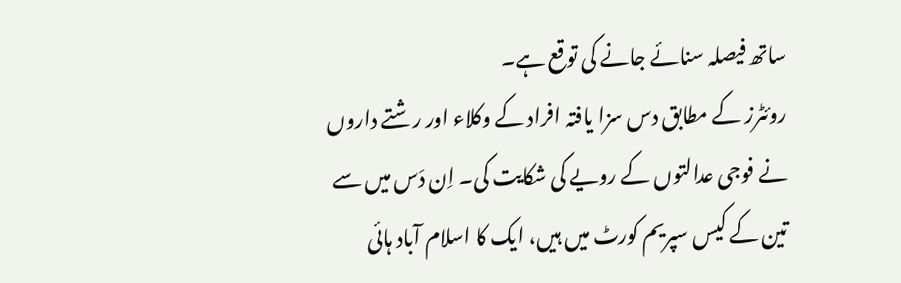ساتھ فیصلہ سنائے جانے کی توقع ہے۔
روئٹرز کے مطابق دس سزا یافتہ افراد کے وکلاء اور رشتے داروں نے فوجی عدالتوں کے رویے کی شکایت کی۔ اِن دَس میں سے تین کے کیس سپریم کورٹ میں ہیں، ایک کا اسلام آباد ہائی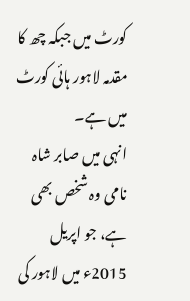کورٹ میں جبکہ چھ کا مقدمہ لاہور ہائی کورٹ میں ہے۔
انہی میں صابر شاہ نامی وہ شخص بھی ہے، جو اپریل 2015ء میں لاہور کی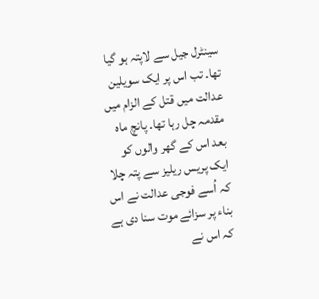سینٹرل جیل سے لاپتہ ہو گیا تھا۔ تب اس پر ایک سویلین عدالت میں قتل کے الزام میں مقدمہ چل رہا تھا۔ پانچ ماہ بعد اس کے گھر والوں کو ایک پریس ریلیز سے پتہ چلا کہ اُسے فوجی عدالت نے اس بناء پر سزائے موت سنا دی ہے کہ اس نے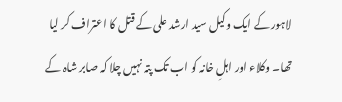لاہور کے ایک وکیل سید ارشد علی کے قتل کا اعتراف کر لیا تھا۔ وکلاء اور اہلِ خانہ کو اب تک پتہ نہیں چلا کہ صابر شاہ کے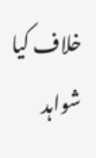خلاف کیا شواہد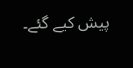پیش کیے گئے۔